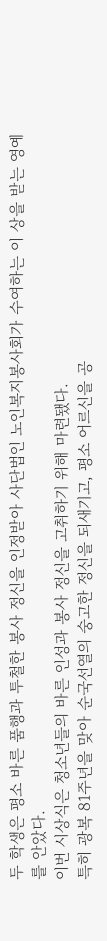두 학생은 평소 바른 품행과 투철한 봉사 정신을 인정받아 사단법인 노인복지봉사회가 수여하는 이 상을 받는 영예를 안았다.
이번 시상식은 청소년들의 바른 인성과 봉사 정신을 고취하기 위해 마련됐다.
특히 광복 81주년을 맞아 순국선열의 숭고한 정신을 되새기고, 평소 어르신을 공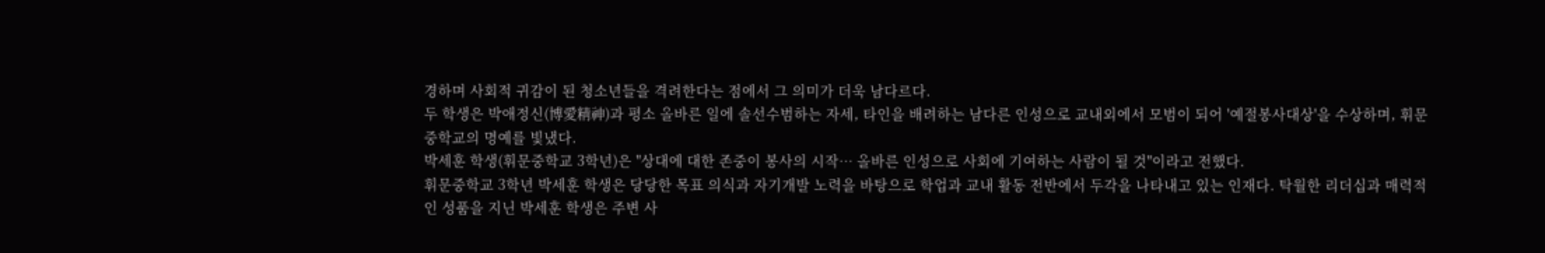경하며 사회적 귀감이 된 청소년들을 격려한다는 점에서 그 의미가 더욱 남다르다.
두 학생은 박애정신(博愛精神)과 평소 올바른 일에 솔선수범하는 자세, 타인을 배려하는 남다른 인성으로 교내외에서 모범이 되어 '예절봉사대상'을 수상하며, 휘문중학교의 명예를 빛냈다.
박세훈 학생(휘문중학교 3학년)은 "상대에 대한 존중이 봉사의 시작… 올바른 인성으로 사회에 기여하는 사람이 될 것"이라고 전했다.
휘문중학교 3학년 박세훈 학생은 당당한 목표 의식과 자기개발 노력을 바탕으로 학업과 교내 활동 전반에서 두각을 나타내고 있는 인재다. 탁월한 리더십과 매력적인 성품을 지닌 박세훈 학생은 주변 사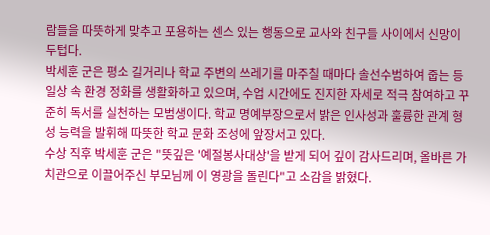람들을 따뜻하게 맞추고 포용하는 센스 있는 행동으로 교사와 친구들 사이에서 신망이 두텁다.
박세훈 군은 평소 길거리나 학교 주변의 쓰레기를 마주칠 때마다 솔선수범하여 줍는 등 일상 속 환경 정화를 생활화하고 있으며, 수업 시간에도 진지한 자세로 적극 참여하고 꾸준히 독서를 실천하는 모범생이다. 학교 명예부장으로서 밝은 인사성과 훌륭한 관계 형성 능력을 발휘해 따뜻한 학교 문화 조성에 앞장서고 있다.
수상 직후 박세훈 군은 "뜻깊은 '예절봉사대상'을 받게 되어 깊이 감사드리며, 올바른 가치관으로 이끌어주신 부모님께 이 영광을 돌린다"고 소감을 밝혔다.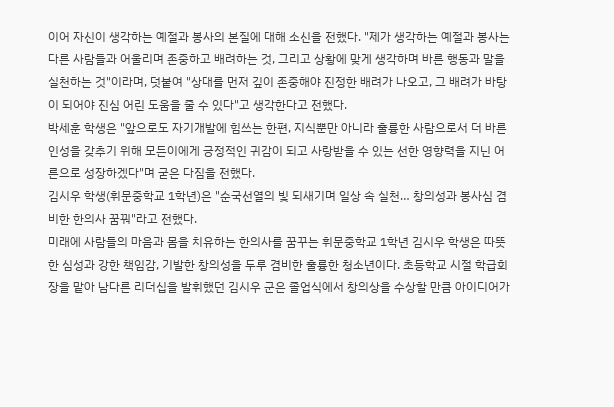이어 자신이 생각하는 예절과 봉사의 본질에 대해 소신을 전했다. "제가 생각하는 예절과 봉사는 다른 사람들과 어울리며 존중하고 배려하는 것, 그리고 상황에 맞게 생각하며 바른 행동과 말을 실천하는 것"이라며, 덧붙여 "상대를 먼저 깊이 존중해야 진정한 배려가 나오고, 그 배려가 바탕이 되어야 진심 어린 도움을 줄 수 있다"고 생각한다고 전했다.
박세훈 학생은 "앞으로도 자기개발에 힘쓰는 한편, 지식뿐만 아니라 훌륭한 사람으로서 더 바른 인성을 갖추기 위해 모든이에게 긍정적인 귀감이 되고 사랑받을 수 있는 선한 영향력을 지닌 어른으로 성장하겠다"며 굳은 다짐을 전했다.
김시우 학생(휘문중학교 1학년)은 "순국선열의 빛 되새기며 일상 속 실천… 창의성과 봉사심 겸비한 한의사 꿈꿔"라고 전했다.
미래에 사람들의 마음과 몸을 치유하는 한의사를 꿈꾸는 휘문중학교 1학년 김시우 학생은 따뜻한 심성과 강한 책임감, 기발한 창의성을 두루 겸비한 훌륭한 청소년이다. 초등학교 시절 학급회장을 맡아 남다른 리더십을 발휘했던 김시우 군은 졸업식에서 창의상을 수상할 만큼 아이디어가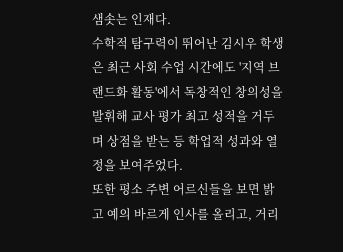샘솟는 인재다.
수학적 탐구력이 뛰어난 김시우 학생은 최근 사회 수업 시간에도 '지역 브랜드화 활동'에서 독창적인 창의성을 발휘해 교사 평가 최고 성적을 거두며 상점을 받는 등 학업적 성과와 열정을 보여주었다.
또한 평소 주변 어르신들을 보면 밝고 예의 바르게 인사를 올리고, 거리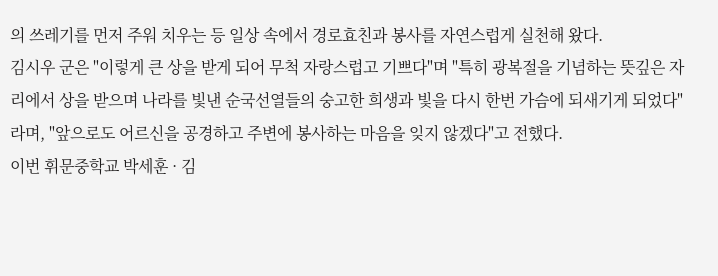의 쓰레기를 먼저 주워 치우는 등 일상 속에서 경로효친과 봉사를 자연스럽게 실천해 왔다.
김시우 군은 "이렇게 큰 상을 받게 되어 무척 자랑스럽고 기쁘다"며 "특히 광복절을 기념하는 뜻깊은 자리에서 상을 받으며 나라를 빛낸 순국선열들의 숭고한 희생과 빛을 다시 한번 가슴에 되새기게 되었다"라며, "앞으로도 어르신을 공경하고 주변에 봉사하는 마음을 잊지 않겠다"고 전했다.
이번 휘문중학교 박세훈 · 김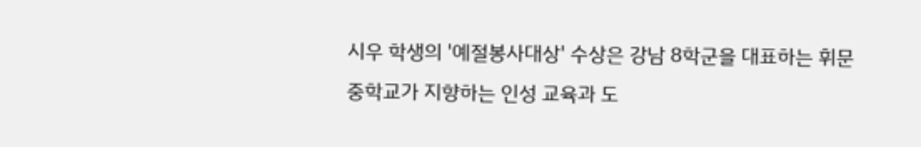시우 학생의 '예절봉사대상' 수상은 강남 8학군을 대표하는 휘문중학교가 지향하는 인성 교육과 도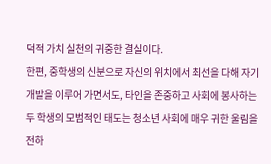덕적 가치 실천의 귀중한 결실이다.
한편, 중학생의 신분으로 자신의 위치에서 최선을 다해 자기개발을 이루어 가면서도, 타인을 존중하고 사회에 봉사하는 두 학생의 모범적인 태도는 청소년 사회에 매우 귀한 울림을 전하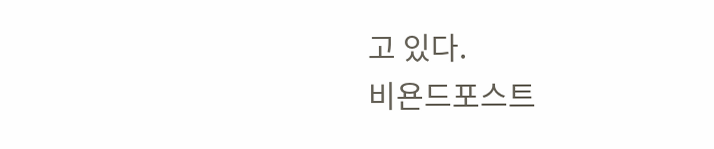고 있다.
비욘드포스트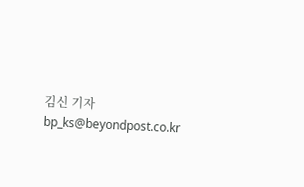김신 기자 bp_ks@beyondpost.co.kr